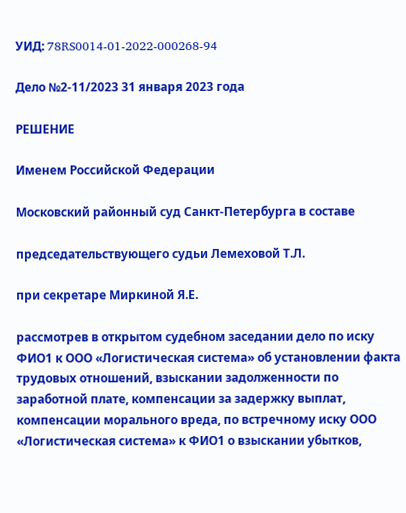УИД: 78RS0014-01-2022-000268-94

Дело №2-11/2023 31 января 2023 года

РЕШЕНИЕ

Именем Российской Федерации

Московский районный суд Санкт-Петербурга в составе

председательствующего судьи Лемеховой Т.Л.

при секретаре Миркиной Я.Е.

рассмотрев в открытом судебном заседании дело по иску ФИО1 к ООО «Логистическая система» об установлении факта трудовых отношений, взыскании задолженности по заработной плате, компенсации за задержку выплат, компенсации морального вреда, по встречному иску ООО «Логистическая система» к ФИО1 о взыскании убытков,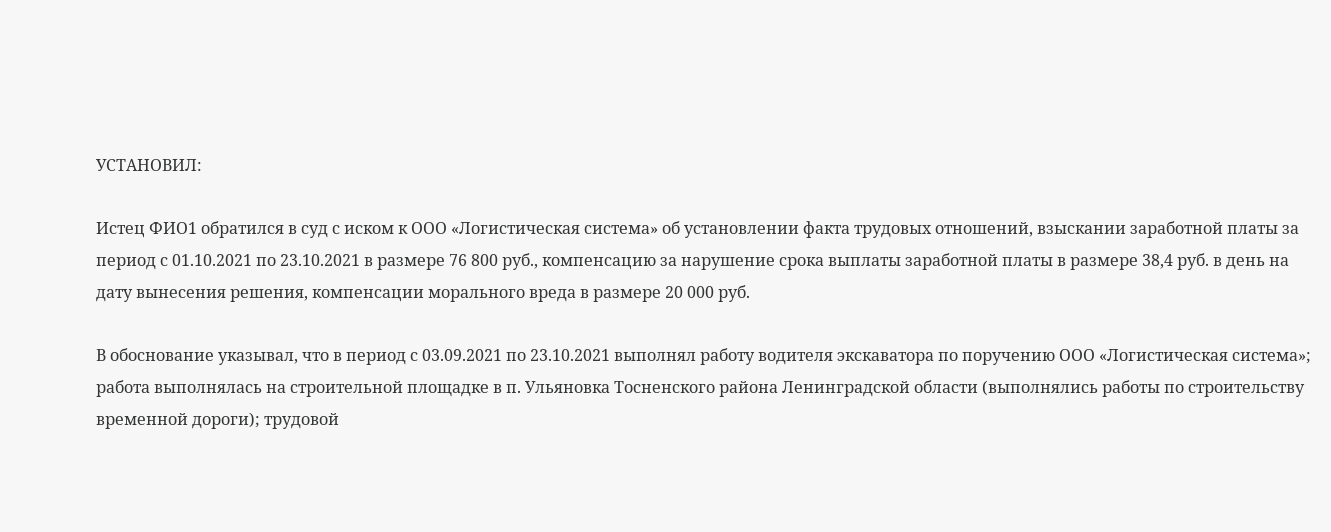УСТАНОВИЛ:

Истец ФИО1 обратился в суд с иском к ООО «Логистическая система» об установлении факта трудовых отношений, взыскании заработной платы за период с 01.10.2021 по 23.10.2021 в размере 76 800 руб., компенсацию за нарушение срока выплаты заработной платы в размере 38,4 руб. в день на дату вынесения решения, компенсации морального вреда в размере 20 000 руб.

В обоснование указывал, что в период с 03.09.2021 по 23.10.2021 выполнял работу водителя экскаватора по поручению ООО «Логистическая система»; работа выполнялась на строительной площадке в п. Ульяновка Тосненского района Ленинградской области (выполнялись работы по строительству временной дороги); трудовой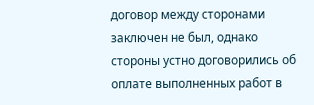договор между сторонами заключен не был, однако стороны устно договорились об оплате выполненных работ в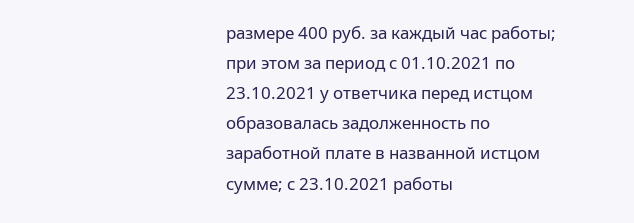размере 400 руб. за каждый час работы; при этом за период с 01.10.2021 по 23.10.2021 у ответчика перед истцом образовалась задолженность по заработной плате в названной истцом сумме; с 23.10.2021 работы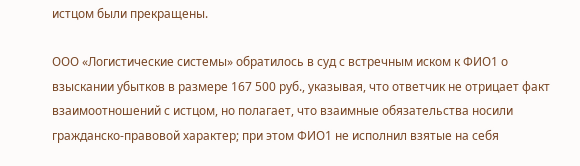истцом были прекращены.

ООО «Логистические системы» обратилось в суд с встречным иском к ФИО1 о взыскании убытков в размере 167 500 руб., указывая, что ответчик не отрицает факт взаимоотношений с истцом, но полагает, что взаимные обязательства носили гражданско-правовой характер; при этом ФИО1 не исполнил взятые на себя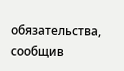обязательства, сообщив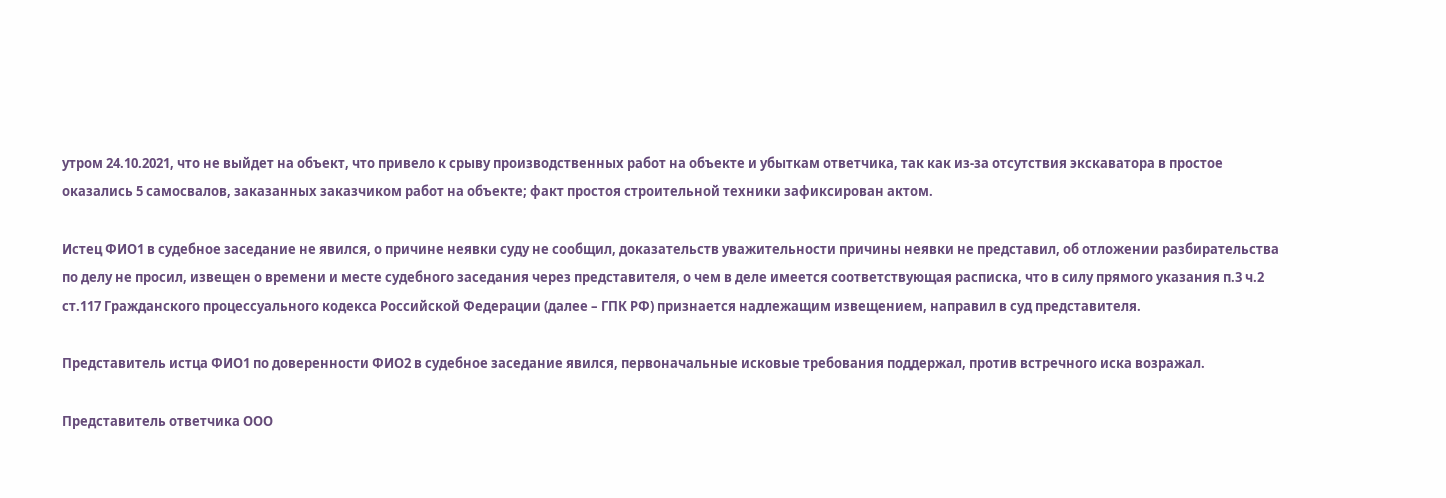утром 24.10.2021, что не выйдет на объект, что привело к срыву производственных работ на объекте и убыткам ответчика, так как из-за отсутствия экскаватора в простое оказались 5 самосвалов, заказанных заказчиком работ на объекте; факт простоя строительной техники зафиксирован актом.

Истец ФИО1 в судебное заседание не явился, о причине неявки суду не сообщил, доказательств уважительности причины неявки не представил, об отложении разбирательства по делу не просил, извещен о времени и месте судебного заседания через представителя, о чем в деле имеется соответствующая расписка, что в силу прямого указания п.3 ч.2 ст.117 Гражданского процессуального кодекса Российской Федерации (далее – ГПК РФ) признается надлежащим извещением, направил в суд представителя.

Представитель истца ФИО1 по доверенности ФИО2 в судебное заседание явился, первоначальные исковые требования поддержал, против встречного иска возражал.

Представитель ответчика ООО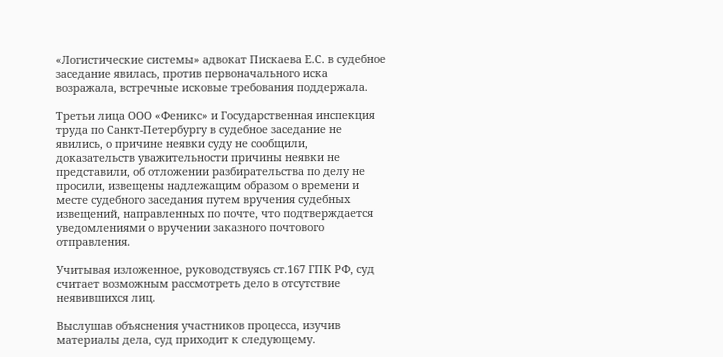«Логистические системы» адвокат Пискаева Е.С. в судебное заседание явилась, против первоначального иска возражала, встречные исковые требования поддержала.

Третьи лица ООО «Феникс» и Государственная инспекция труда по Санкт-Петербургу в судебное заседание не явились, о причине неявки суду не сообщили, доказательств уважительности причины неявки не представили, об отложении разбирательства по делу не просили, извещены надлежащим образом о времени и месте судебного заседания путем вручения судебных извещений, направленных по почте, что подтверждается уведомлениями о вручении заказного почтового отправления.

Учитывая изложенное, руководствуясь ст.167 ГПК РФ, суд считает возможным рассмотреть дело в отсутствие неявившихся лиц.

Выслушав объяснения участников процесса, изучив материалы дела, суд приходит к следующему.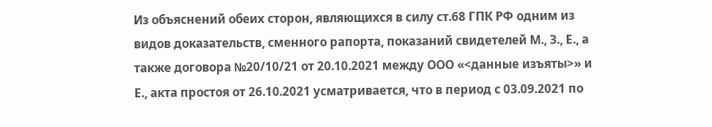Из объяснений обеих сторон, являющихся в силу ст.68 ГПК РФ одним из видов доказательств, сменного рапорта, показаний свидетелей М., З., Е., а также договора №20/10/21 от 20.10.2021 между ООО «<данные изъяты>» и Е., акта простоя от 26.10.2021 усматривается, что в период с 03.09.2021 по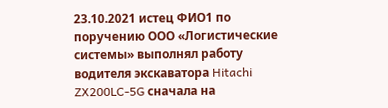23.10.2021 истец ФИО1 по поручению ООО «Логистические системы» выполнял работу водителя экскаватора Hitachi ZX200LC-5G сначала на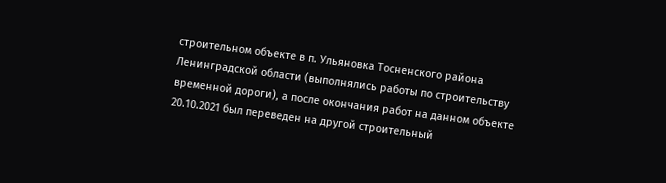строительном объекте в п. Ульяновка Тосненского района Ленинградской области (выполнялись работы по строительству временной дороги), а после окончания работ на данном объекте 20.10.2021 был переведен на другой строительный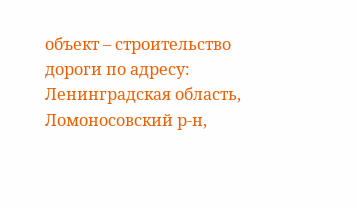объект – строительство дороги по адресу: Ленинградская область, Ломоносовский р-н,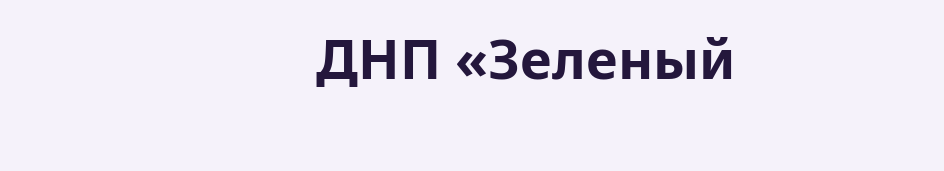ДНП «Зеленый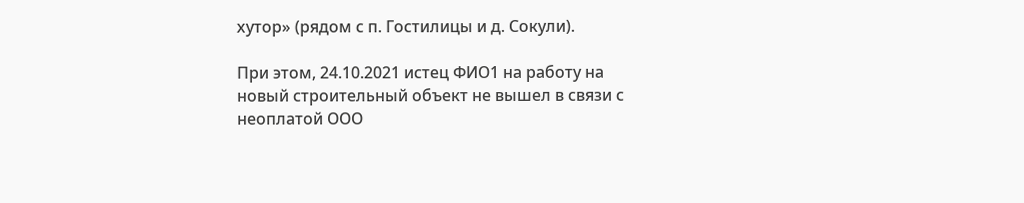хутор» (рядом с п. Гостилицы и д. Сокули).

При этом, 24.10.2021 истец ФИО1 на работу на новый строительный объект не вышел в связи с неоплатой ООО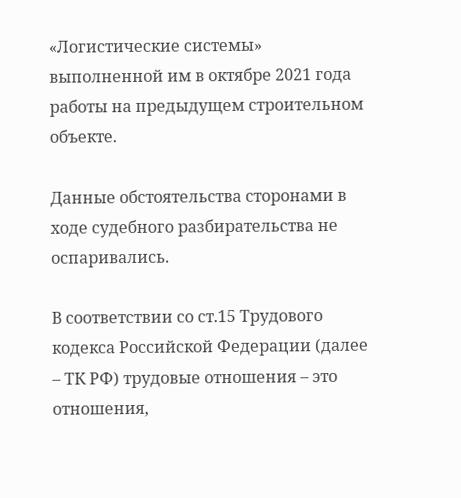«Логистические системы» выполненной им в октябре 2021 года работы на предыдущем строительном объекте.

Данные обстоятельства сторонами в ходе судебного разбирательства не оспаривались.

В соответствии со ст.15 Трудового кодекса Российской Федерации (далее – ТК РФ) трудовые отношения – это отношения,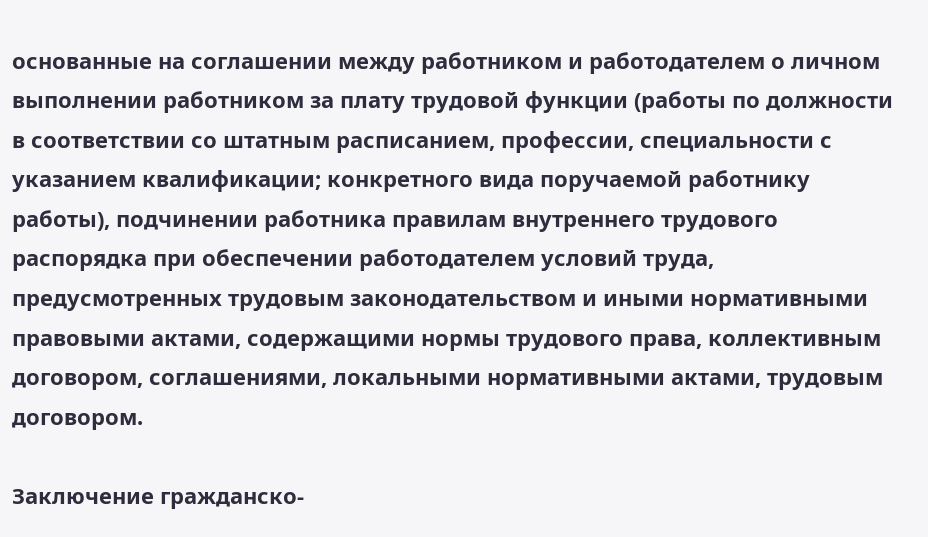основанные на соглашении между работником и работодателем о личном выполнении работником за плату трудовой функции (работы по должности в соответствии со штатным расписанием, профессии, специальности с указанием квалификации; конкретного вида поручаемой работнику работы), подчинении работника правилам внутреннего трудового распорядка при обеспечении работодателем условий труда, предусмотренных трудовым законодательством и иными нормативными правовыми актами, содержащими нормы трудового права, коллективным договором, соглашениями, локальными нормативными актами, трудовым договором.

Заключение гражданско-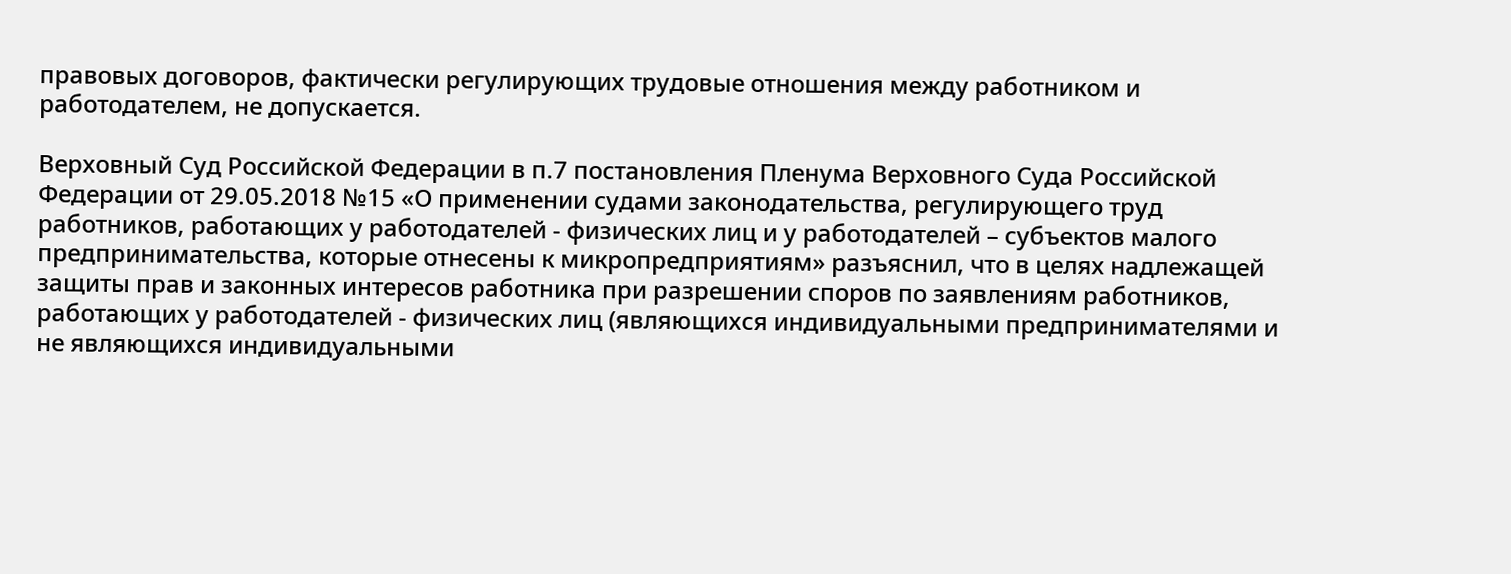правовых договоров, фактически регулирующих трудовые отношения между работником и работодателем, не допускается.

Верховный Суд Российской Федерации в п.7 постановления Пленума Верховного Суда Российской Федерации от 29.05.2018 №15 «О применении судами законодательства, регулирующего труд работников, работающих у работодателей - физических лиц и у работодателей – субъектов малого предпринимательства, которые отнесены к микропредприятиям» разъяснил, что в целях надлежащей защиты прав и законных интересов работника при разрешении споров по заявлениям работников, работающих у работодателей - физических лиц (являющихся индивидуальными предпринимателями и не являющихся индивидуальными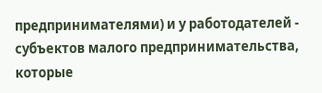предпринимателями) и у работодателей - субъектов малого предпринимательства, которые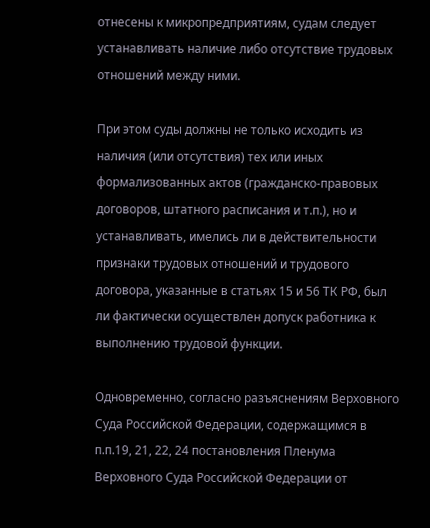отнесены к микропредприятиям, судам следует устанавливать наличие либо отсутствие трудовых отношений между ними.

При этом суды должны не только исходить из наличия (или отсутствия) тех или иных формализованных актов (гражданско-правовых договоров, штатного расписания и т.п.), но и устанавливать, имелись ли в действительности признаки трудовых отношений и трудового договора, указанные в статьях 15 и 56 ТК РФ, был ли фактически осуществлен допуск работника к выполнению трудовой функции.

Одновременно, согласно разъяснениям Верховного Суда Российской Федерации, содержащимся в п.п.19, 21, 22, 24 постановления Пленума Верховного Суда Российской Федерации от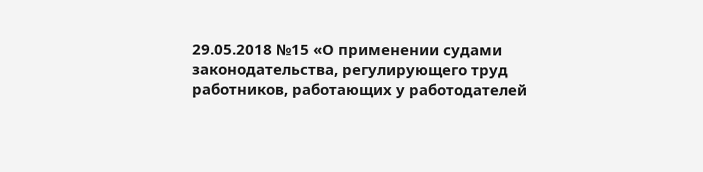29.05.2018 №15 «О применении судами законодательства, регулирующего труд работников, работающих у работодателей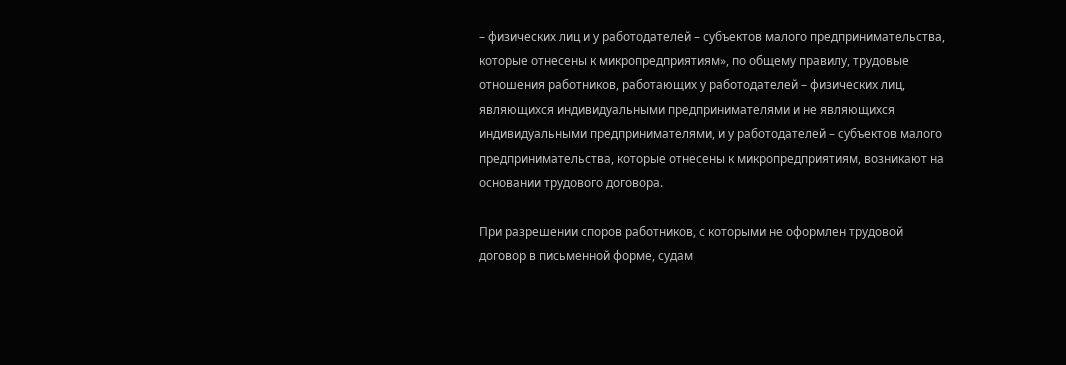– физических лиц и у работодателей – субъектов малого предпринимательства, которые отнесены к микропредприятиям», по общему правилу, трудовые отношения работников, работающих у работодателей – физических лиц, являющихся индивидуальными предпринимателями и не являющихся индивидуальными предпринимателями, и у работодателей – субъектов малого предпринимательства, которые отнесены к микропредприятиям, возникают на основании трудового договора.

При разрешении споров работников, с которыми не оформлен трудовой договор в письменной форме, судам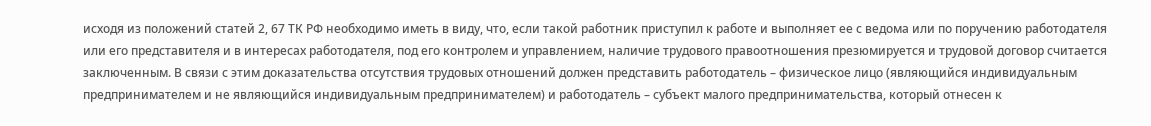исходя из положений статей 2, 67 ТК РФ необходимо иметь в виду, что, если такой работник приступил к работе и выполняет ее с ведома или по поручению работодателя или его представителя и в интересах работодателя, под его контролем и управлением, наличие трудового правоотношения презюмируется и трудовой договор считается заключенным. В связи с этим доказательства отсутствия трудовых отношений должен представить работодатель – физическое лицо (являющийся индивидуальным предпринимателем и не являющийся индивидуальным предпринимателем) и работодатель – субъект малого предпринимательства, который отнесен к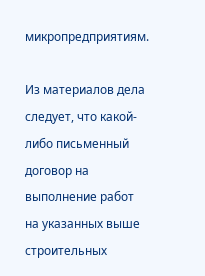микропредприятиям.

Из материалов дела следует, что какой-либо письменный договор на выполнение работ на указанных выше строительных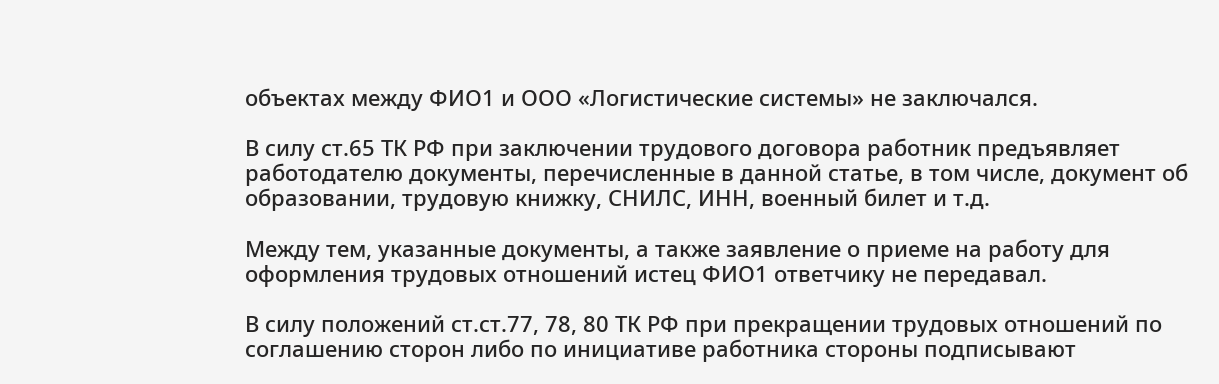объектах между ФИО1 и ООО «Логистические системы» не заключался.

В силу ст.65 ТК РФ при заключении трудового договора работник предъявляет работодателю документы, перечисленные в данной статье, в том числе, документ об образовании, трудовую книжку, СНИЛС, ИНН, военный билет и т.д.

Между тем, указанные документы, а также заявление о приеме на работу для оформления трудовых отношений истец ФИО1 ответчику не передавал.

В силу положений ст.ст.77, 78, 80 ТК РФ при прекращении трудовых отношений по соглашению сторон либо по инициативе работника стороны подписывают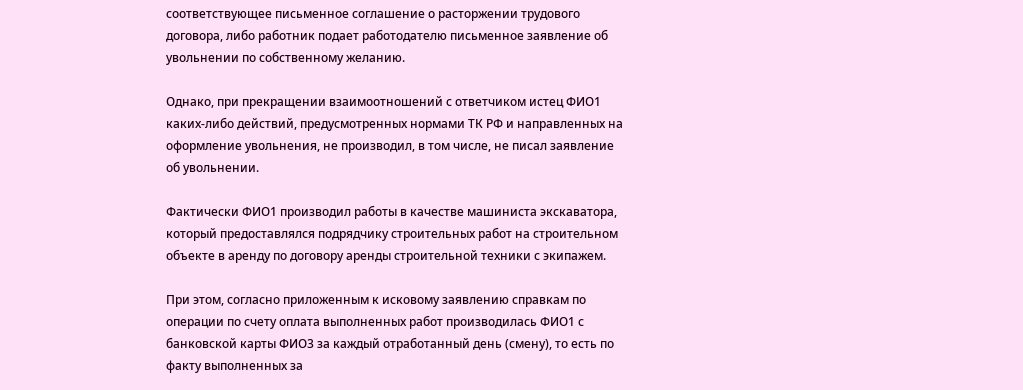соответствующее письменное соглашение о расторжении трудового договора, либо работник подает работодателю письменное заявление об увольнении по собственному желанию.

Однако, при прекращении взаимоотношений с ответчиком истец ФИО1 каких-либо действий, предусмотренных нормами ТК РФ и направленных на оформление увольнения, не производил, в том числе, не писал заявление об увольнении.

Фактически ФИО1 производил работы в качестве машиниста экскаватора, который предоставлялся подрядчику строительных работ на строительном объекте в аренду по договору аренды строительной техники с экипажем.

При этом, согласно приложенным к исковому заявлению справкам по операции по счету оплата выполненных работ производилась ФИО1 с банковской карты ФИО3 за каждый отработанный день (смену), то есть по факту выполненных за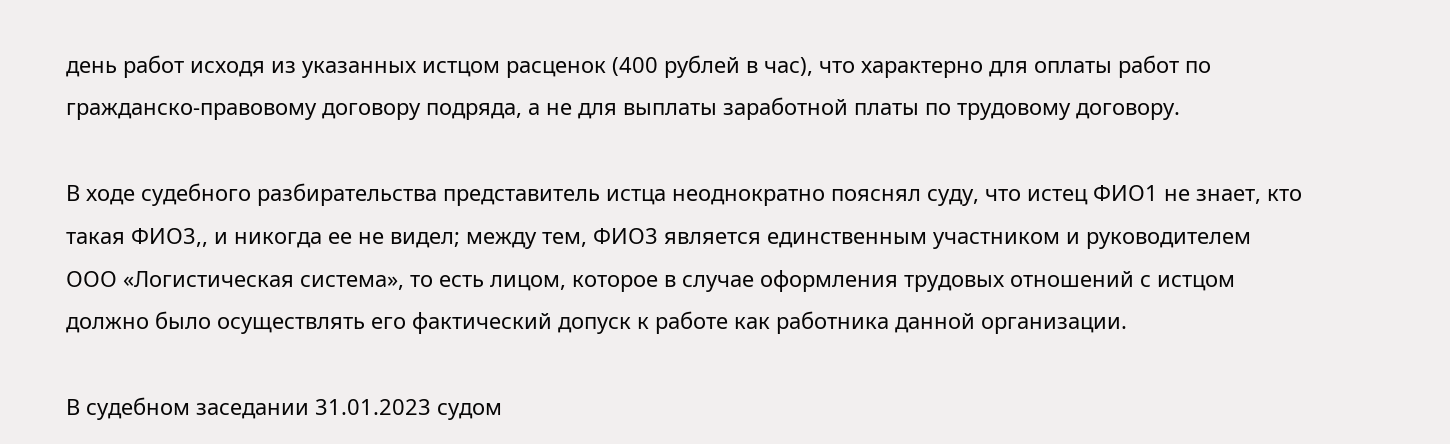день работ исходя из указанных истцом расценок (400 рублей в час), что характерно для оплаты работ по гражданско-правовому договору подряда, а не для выплаты заработной платы по трудовому договору.

В ходе судебного разбирательства представитель истца неоднократно пояснял суду, что истец ФИО1 не знает, кто такая ФИО3,, и никогда ее не видел; между тем, ФИО3 является единственным участником и руководителем ООО «Логистическая система», то есть лицом, которое в случае оформления трудовых отношений с истцом должно было осуществлять его фактический допуск к работе как работника данной организации.

В судебном заседании 31.01.2023 судом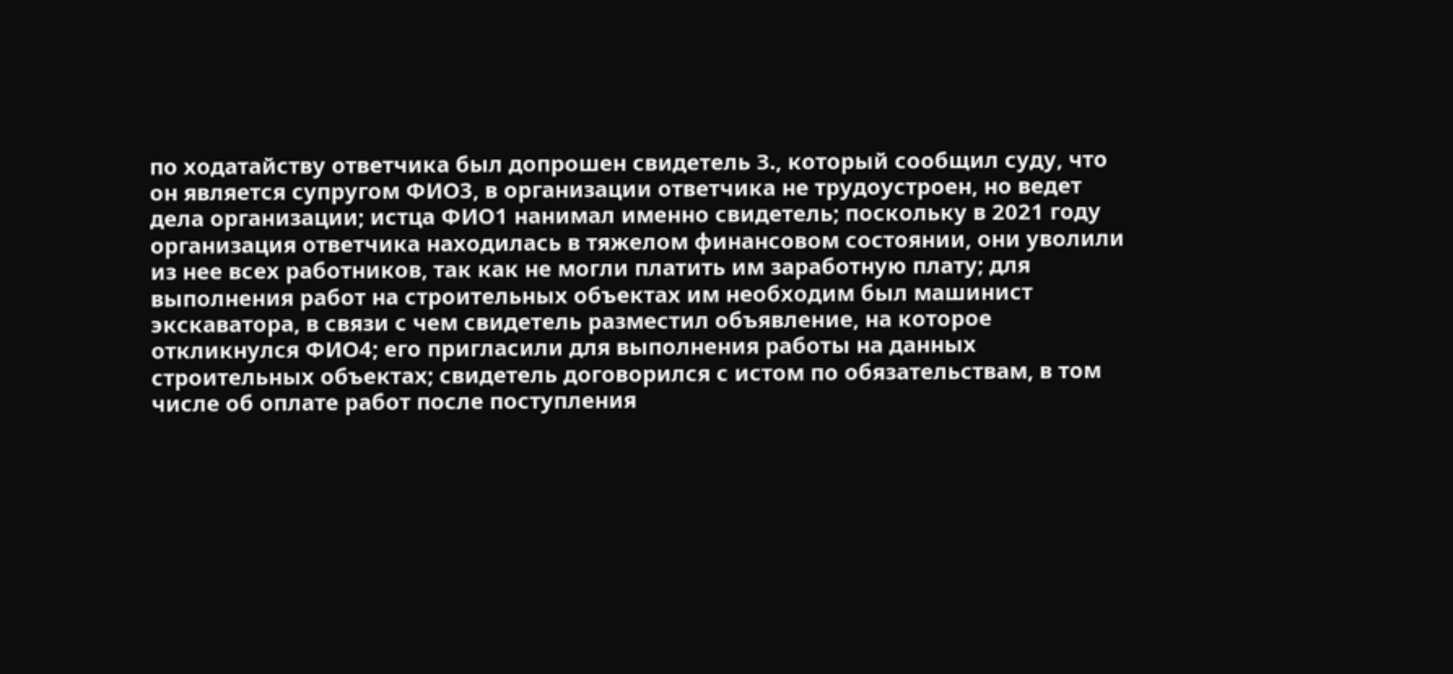по ходатайству ответчика был допрошен свидетель З., который сообщил суду, что он является супругом ФИО3, в организации ответчика не трудоустроен, но ведет дела организации; истца ФИО1 нанимал именно свидетель; поскольку в 2021 году организация ответчика находилась в тяжелом финансовом состоянии, они уволили из нее всех работников, так как не могли платить им заработную плату; для выполнения работ на строительных объектах им необходим был машинист экскаватора, в связи с чем свидетель разместил объявление, на которое откликнулся ФИО4; его пригласили для выполнения работы на данных строительных объектах; свидетель договорился с истом по обязательствам, в том числе об оплате работ после поступления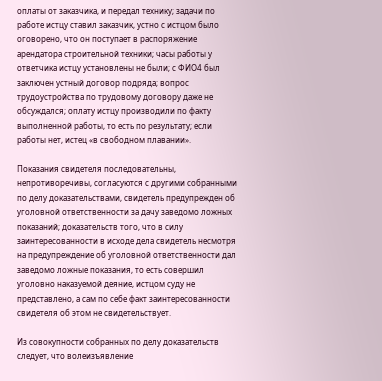оплаты от заказчика, и передал технику; задачи по работе истцу ставил заказчик, устно с истцом было оговорено, что он поступает в распоряжение арендатора строительной техники; часы работы у ответчика истцу установлены не были; с ФИО4 был заключен устный договор подряда; вопрос трудоустройства по трудовому договору даже не обсуждался; оплату истцу производили по факту выполненной работы, то есть по результату; если работы нет, истец «в свободном плавании».

Показания свидетеля последовательны, непротиворечивы, согласуются с другими собранными по делу доказательствами, свидетель предупрежден об уголовной ответственности за дачу заведомо ложных показаний; доказательств того, что в силу заинтересованности в исходе дела свидетель несмотря на предупреждение об уголовной ответственности дал заведомо ложные показания, то есть совершил уголовно наказуемой деяние, истцом суду не представлено, а сам по себе факт заинтересованности свидетеля об этом не свидетельствует.

Из совокупности собранных по делу доказательств следует, что волеизъявление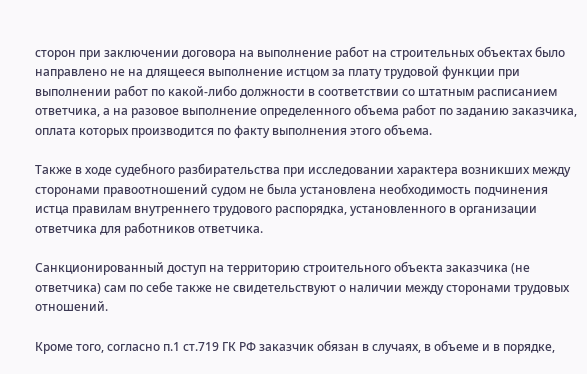сторон при заключении договора на выполнение работ на строительных объектах было направлено не на длящееся выполнение истцом за плату трудовой функции при выполнении работ по какой-либо должности в соответствии со штатным расписанием ответчика, а на разовое выполнение определенного объема работ по заданию заказчика, оплата которых производится по факту выполнения этого объема.

Также в ходе судебного разбирательства при исследовании характера возникших между сторонами правоотношений судом не была установлена необходимость подчинения истца правилам внутреннего трудового распорядка, установленного в организации ответчика для работников ответчика.

Санкционированный доступ на территорию строительного объекта заказчика (не ответчика) сам по себе также не свидетельствуют о наличии между сторонами трудовых отношений.

Кроме того, согласно п.1 ст.719 ГК РФ заказчик обязан в случаях, в объеме и в порядке,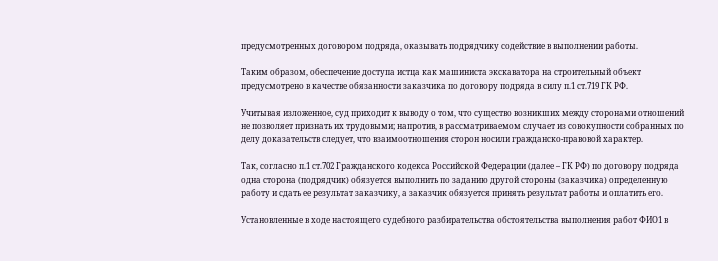предусмотренных договором подряда, оказывать подрядчику содействие в выполнении работы.

Таким образом, обеспечение доступа истца как машиниста экскаватора на строительный объект предусмотрено в качестве обязанности заказчика по договору подряда в силу п.1 ст.719 ГК РФ.

Учитывая изложенное, суд приходит к выводу о том, что существо возникших между сторонами отношений не позволяет признать их трудовыми; напротив, в рассматриваемом случает из совокупности собранных по делу доказательств следует, что взаимоотношения сторон носили гражданско-правовой характер.

Так, согласно п.1 ст.702 Гражданского кодекса Российской Федерации (далее – ГК РФ) по договору подряда одна сторона (подрядчик) обязуется выполнить по заданию другой стороны (заказчика) определенную работу и сдать ее результат заказчику, а заказчик обязуется принять результат работы и оплатить его.

Установленные в ходе настоящего судебного разбирательства обстоятельства выполнения работ ФИО1 в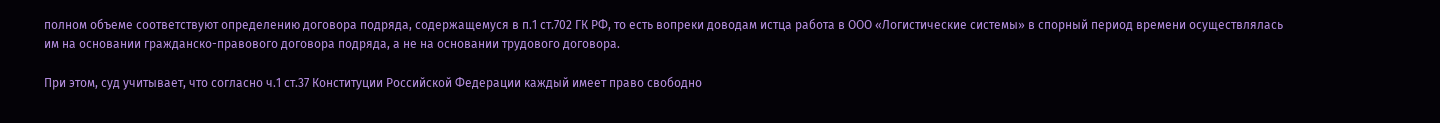полном объеме соответствуют определению договора подряда, содержащемуся в п.1 ст.702 ГК РФ, то есть вопреки доводам истца работа в ООО «Логистические системы» в спорный период времени осуществлялась им на основании гражданско-правового договора подряда, а не на основании трудового договора.

При этом, суд учитывает, что согласно ч.1 ст.37 Конституции Российской Федерации каждый имеет право свободно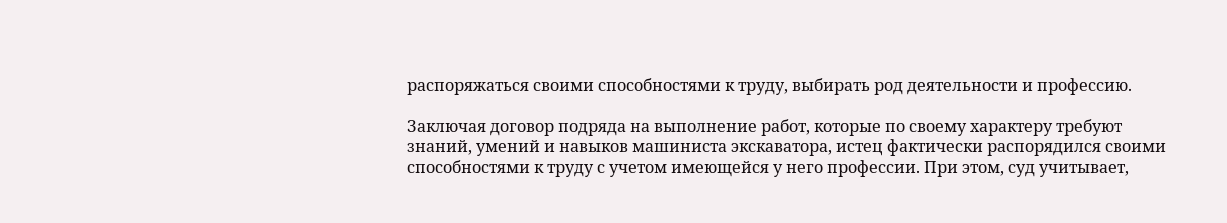распоряжаться своими способностями к труду, выбирать род деятельности и профессию.

Заключая договор подряда на выполнение работ, которые по своему характеру требуют знаний, умений и навыков машиниста экскаватора, истец фактически распорядился своими способностями к труду с учетом имеющейся у него профессии. При этом, суд учитывает,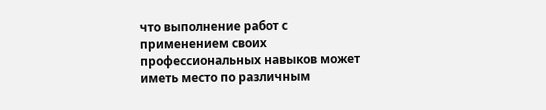что выполнение работ с применением своих профессиональных навыков может иметь место по различным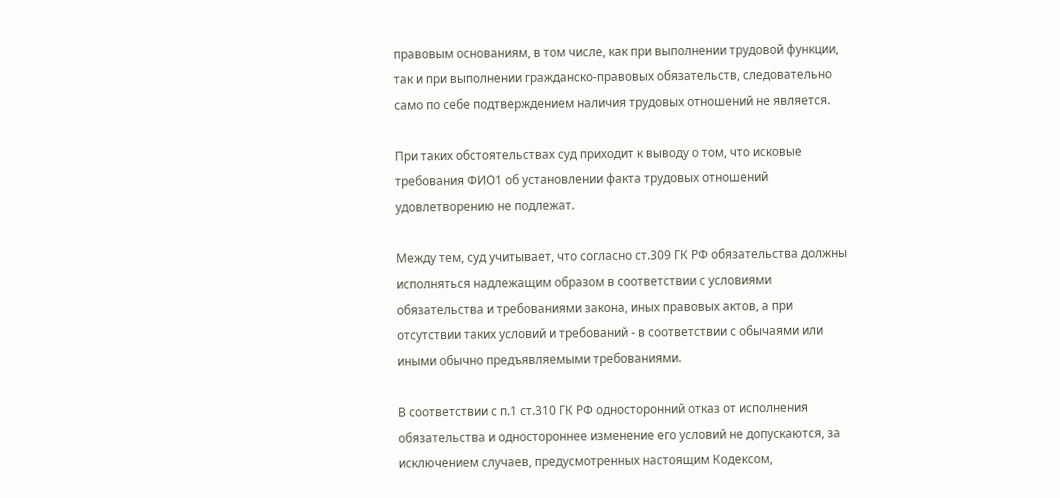правовым основаниям, в том числе, как при выполнении трудовой функции, так и при выполнении гражданско-правовых обязательств, следовательно само по себе подтверждением наличия трудовых отношений не является.

При таких обстоятельствах суд приходит к выводу о том, что исковые требования ФИО1 об установлении факта трудовых отношений удовлетворению не подлежат.

Между тем, суд учитывает, что согласно ст.309 ГК РФ обязательства должны исполняться надлежащим образом в соответствии с условиями обязательства и требованиями закона, иных правовых актов, а при отсутствии таких условий и требований - в соответствии с обычаями или иными обычно предъявляемыми требованиями.

В соответствии с п.1 ст.310 ГК РФ односторонний отказ от исполнения обязательства и одностороннее изменение его условий не допускаются, за исключением случаев, предусмотренных настоящим Кодексом,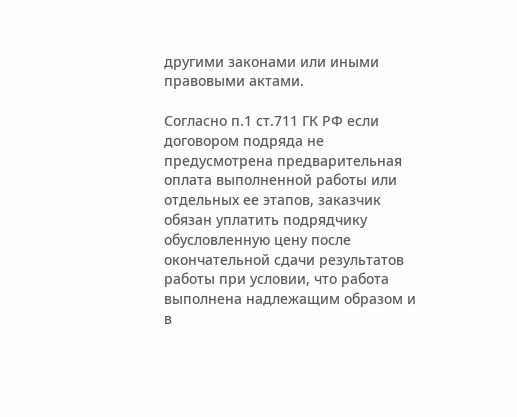другими законами или иными правовыми актами.

Согласно п.1 ст.711 ГК РФ если договором подряда не предусмотрена предварительная оплата выполненной работы или отдельных ее этапов, заказчик обязан уплатить подрядчику обусловленную цену после окончательной сдачи результатов работы при условии, что работа выполнена надлежащим образом и в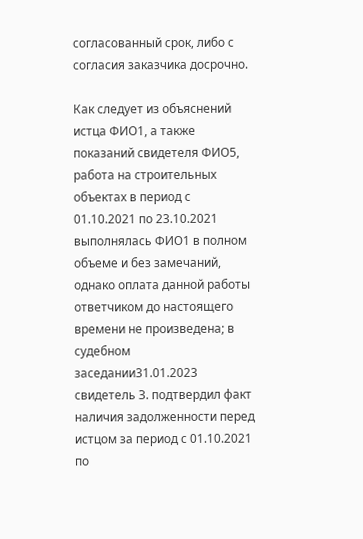согласованный срок, либо с согласия заказчика досрочно.

Как следует из объяснений истца ФИО1, а также показаний свидетеля ФИО5, работа на строительных объектах в период с 01.10.2021 по 23.10.2021 выполнялась ФИО1 в полном объеме и без замечаний, однако оплата данной работы ответчиком до настоящего времени не произведена; в судебном заседании31.01.2023 свидетель З. подтвердил факт наличия задолженности перед истцом за период с 01.10.2021 по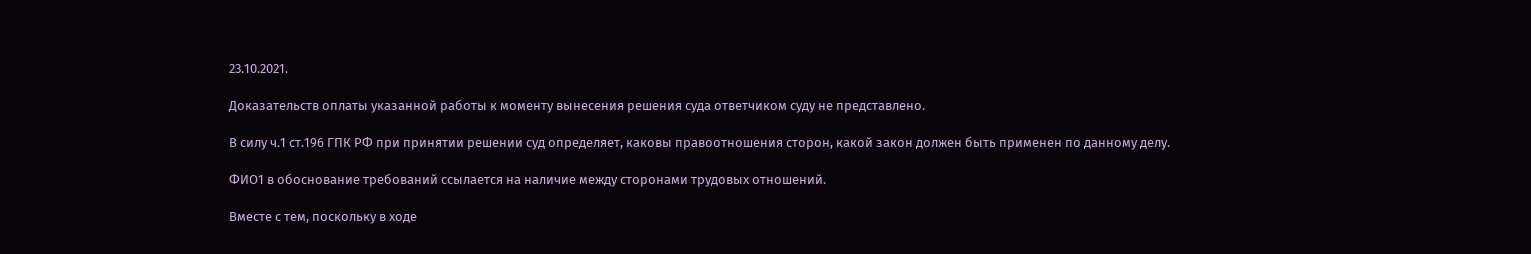23.10.2021.

Доказательств оплаты указанной работы к моменту вынесения решения суда ответчиком суду не представлено.

В силу ч.1 ст.196 ГПК РФ при принятии решении суд определяет, каковы правоотношения сторон, какой закон должен быть применен по данному делу.

ФИО1 в обоснование требований ссылается на наличие между сторонами трудовых отношений.

Вместе с тем, поскольку в ходе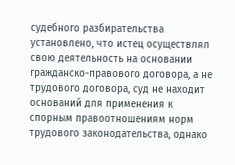судебного разбирательства установлено, что истец осуществлял свою деятельность на основании гражданско-правового договора, а не трудового договора, суд не находит оснований для применения к спорным правоотношениям норм трудового законодательства, однако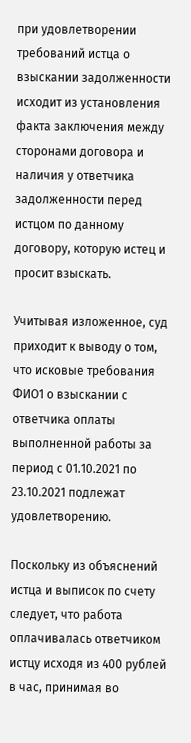при удовлетворении требований истца о взыскании задолженности исходит из установления факта заключения между сторонами договора и наличия у ответчика задолженности перед истцом по данному договору, которую истец и просит взыскать.

Учитывая изложенное, суд приходит к выводу о том, что исковые требования ФИО1 о взыскании с ответчика оплаты выполненной работы за период с 01.10.2021 по 23.10.2021 подлежат удовлетворению.

Поскольку из объяснений истца и выписок по счету следует, что работа оплачивалась ответчиком истцу исходя из 400 рублей в час, принимая во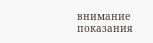внимание показания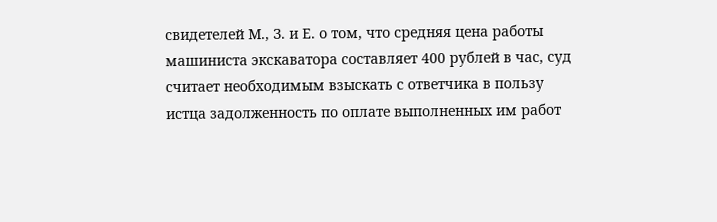свидетелей М., З. и Е. о том, что средняя цена работы машиниста экскаватора составляет 400 рублей в час, суд считает необходимым взыскать с ответчика в пользу истца задолженность по оплате выполненных им работ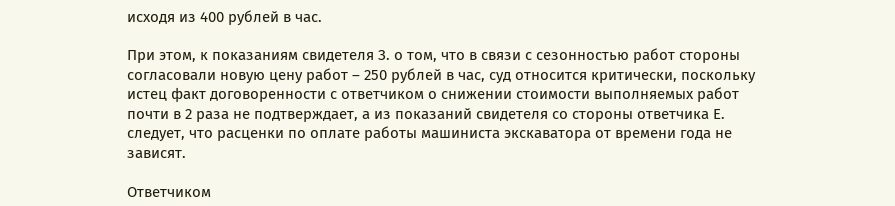исходя из 400 рублей в час.

При этом, к показаниям свидетеля З. о том, что в связи с сезонностью работ стороны согласовали новую цену работ – 250 рублей в час, суд относится критически, поскольку истец факт договоренности с ответчиком о снижении стоимости выполняемых работ почти в 2 раза не подтверждает, а из показаний свидетеля со стороны ответчика Е. следует, что расценки по оплате работы машиниста экскаватора от времени года не зависят.

Ответчиком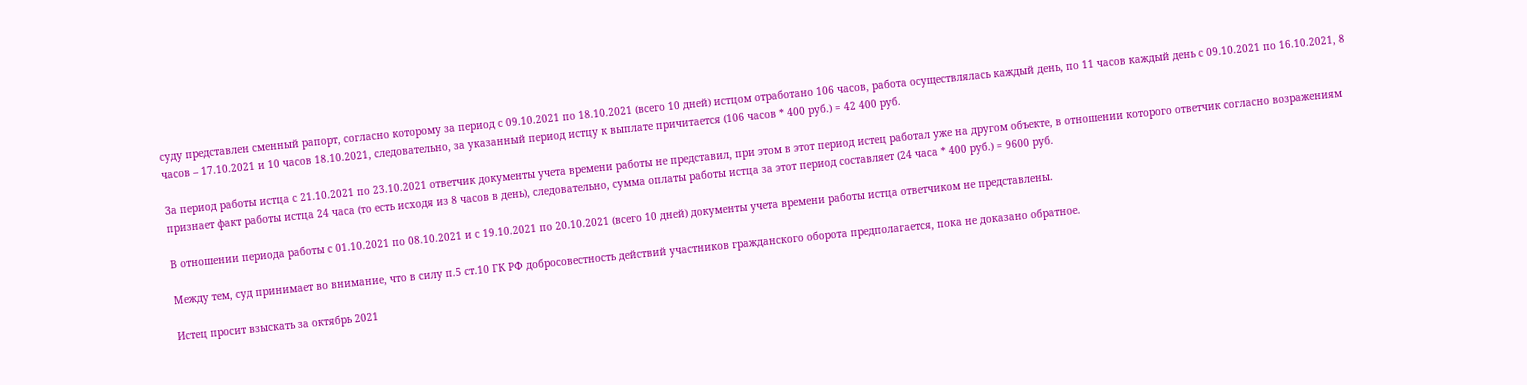суду представлен сменный рапорт, согласно которому за период с 09.10.2021 по 18.10.2021 (всего 10 дней) истцом отработано 106 часов, работа осуществлялась каждый день, по 11 часов каждый день с 09.10.2021 по 16.10.2021, 8 часов – 17.10.2021 и 10 часов 18.10.2021, следовательно, за указанный период истцу к выплате причитается (106 часов * 400 руб.) = 42 400 руб.

За период работы истца с 21.10.2021 по 23.10.2021 ответчик документы учета времени работы не представил, при этом в этот период истец работал уже на другом объекте, в отношении которого ответчик согласно возражениям признает факт работы истца 24 часа (то есть исходя из 8 часов в день), следовательно, сумма оплаты работы истца за этот период составляет (24 часа * 400 руб.) = 9600 руб.

В отношении периода работы с 01.10.2021 по 08.10.2021 и с 19.10.2021 по 20.10.2021 (всего 10 дней) документы учета времени работы истца ответчиком не представлены.

Между тем, суд принимает во внимание, что в силу п.5 ст.10 ГК РФ добросовестность действий участников гражданского оборота предполагается, пока не доказано обратное.

Истец просит взыскать за октябрь 2021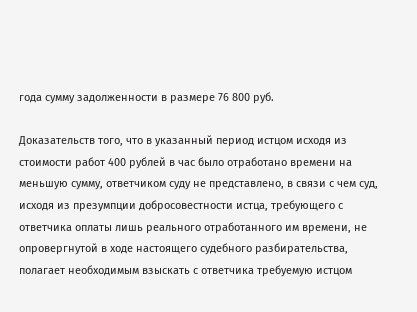года сумму задолженности в размере 76 800 руб.

Доказательств того, что в указанный период истцом исходя из стоимости работ 400 рублей в час было отработано времени на меньшую сумму, ответчиком суду не представлено, в связи с чем суд, исходя из презумпции добросовестности истца, требующего с ответчика оплаты лишь реального отработанного им времени, не опровергнутой в ходе настоящего судебного разбирательства, полагает необходимым взыскать с ответчика требуемую истцом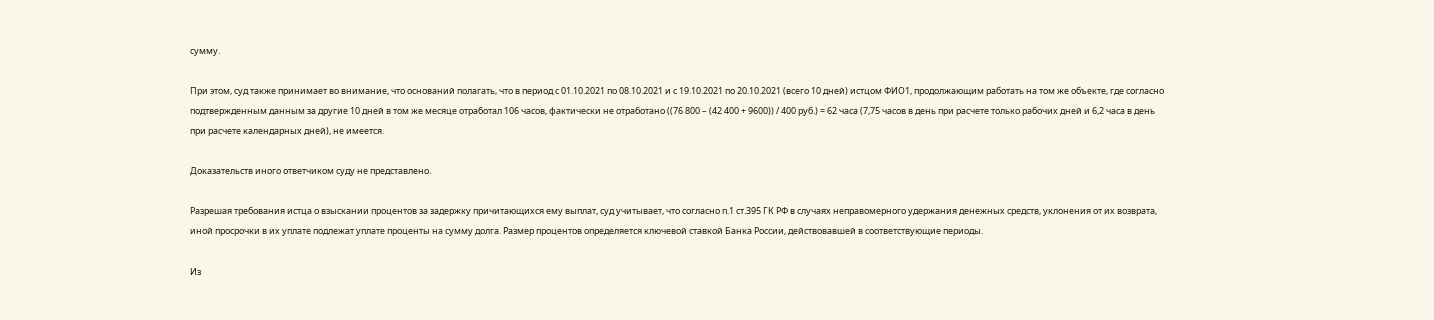сумму.

При этом, суд также принимает во внимание, что оснований полагать, что в период с 01.10.2021 по 08.10.2021 и с 19.10.2021 по 20.10.2021 (всего 10 дней) истцом ФИО1, продолжающим работать на том же объекте, где согласно подтвержденным данным за другие 10 дней в том же месяце отработал 106 часов, фактически не отработано ((76 800 – (42 400 + 9600)) / 400 руб.) = 62 часа (7,75 часов в день при расчете только рабочих дней и 6,2 часа в день при расчете календарных дней), не имеется.

Доказательств иного ответчиком суду не представлено.

Разрешая требования истца о взыскании процентов за задержку причитающихся ему выплат, суд учитывает, что согласно п.1 ст.395 ГК РФ в случаях неправомерного удержания денежных средств, уклонения от их возврата, иной просрочки в их уплате подлежат уплате проценты на сумму долга. Размер процентов определяется ключевой ставкой Банка России, действовавшей в соответствующие периоды.

Из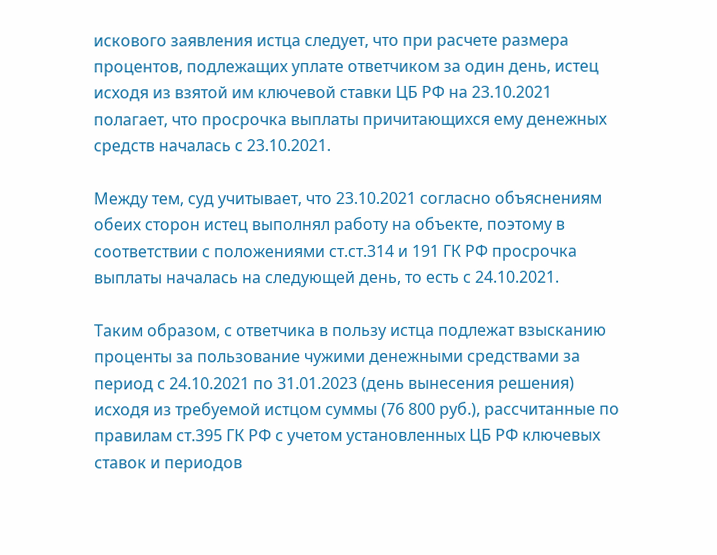искового заявления истца следует, что при расчете размера процентов, подлежащих уплате ответчиком за один день, истец исходя из взятой им ключевой ставки ЦБ РФ на 23.10.2021 полагает, что просрочка выплаты причитающихся ему денежных средств началась с 23.10.2021.

Между тем, суд учитывает, что 23.10.2021 согласно объяснениям обеих сторон истец выполнял работу на объекте, поэтому в соответствии с положениями ст.ст.314 и 191 ГК РФ просрочка выплаты началась на следующей день, то есть с 24.10.2021.

Таким образом, с ответчика в пользу истца подлежат взысканию проценты за пользование чужими денежными средствами за период с 24.10.2021 по 31.01.2023 (день вынесения решения) исходя из требуемой истцом суммы (76 800 руб.), рассчитанные по правилам ст.395 ГК РФ с учетом установленных ЦБ РФ ключевых ставок и периодов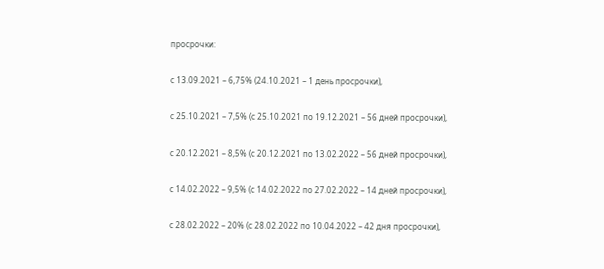просрочки:

с 13.09.2021 – 6,75% (24.10.2021 – 1 день просрочки),

с 25.10.2021 – 7,5% (с 25.10.2021 по 19.12.2021 – 56 дней просрочки),

с 20.12.2021 – 8,5% (с 20.12.2021 по 13.02.2022 – 56 дней просрочки),

с 14.02.2022 – 9,5% (с 14.02.2022 по 27.02.2022 – 14 дней просрочки),

с 28.02.2022 – 20% (с 28.02.2022 по 10.04.2022 – 42 дня просрочки),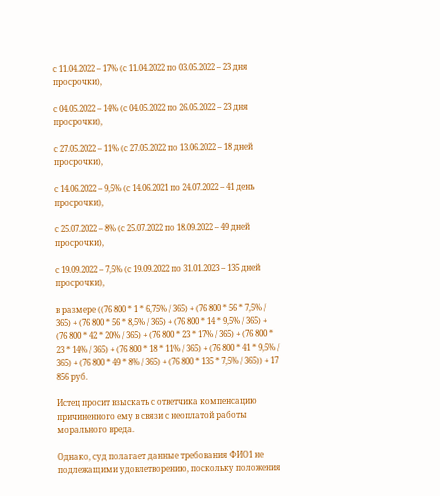с 11.04.2022 – 17% (с 11.04.2022 по 03.05.2022 – 23 дня просрочки),

с 04.05.2022 – 14% (с 04.05.2022 по 26.05.2022 – 23 дня просрочки),

с 27.05.2022 – 11% (с 27.05.2022 по 13.06.2022 – 18 дней просрочки),

с 14.06.2022 – 9,5% (с 14.06.2021 по 24.07.2022 – 41 день просрочки),

с 25.07.2022 – 8% (с 25.07.2022 по 18.09.2022 – 49 дней просрочки),

с 19.09.2022 – 7,5% (с 19.09.2022 по 31.01.2023 – 135 дней просрочки),

в размере ((76 800 * 1 * 6,75% / 365) + (76 800 * 56 * 7,5% / 365) + (76 800 * 56 * 8,5% / 365) + (76 800 * 14 * 9,5% / 365) + (76 800 * 42 * 20% / 365) + (76 800 * 23 * 17% / 365) + (76 800 * 23 * 14% / 365) + (76 800 * 18 * 11% / 365) + (76 800 * 41 * 9,5% / 365) + (76 800 * 49 * 8% / 365) + (76 800 * 135 * 7,5% / 365)) + 17 856 руб.

Истец просит взыскать с ответчика компенсацию причиненного ему в связи с неоплатой работы морального вреда.

Однако, суд полагает данные требования ФИО1 не подлежащими удовлетворению, поскольку положения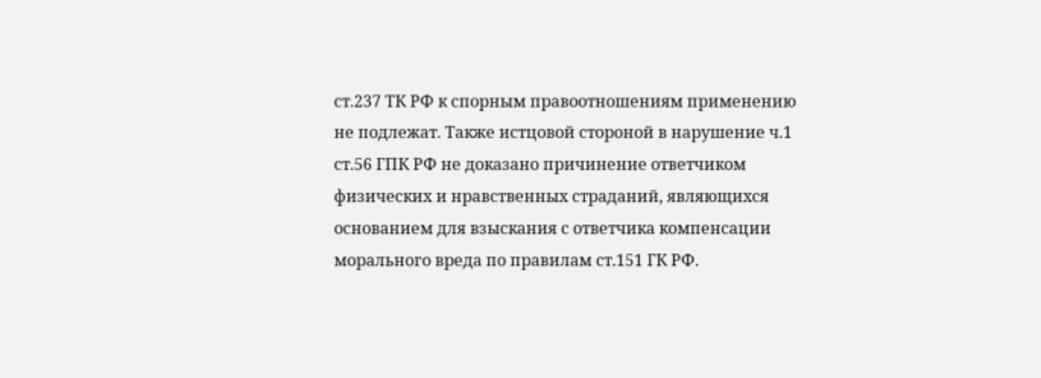ст.237 ТК РФ к спорным правоотношениям применению не подлежат. Также истцовой стороной в нарушение ч.1 ст.56 ГПК РФ не доказано причинение ответчиком физических и нравственных страданий, являющихся основанием для взыскания с ответчика компенсации морального вреда по правилам ст.151 ГК РФ.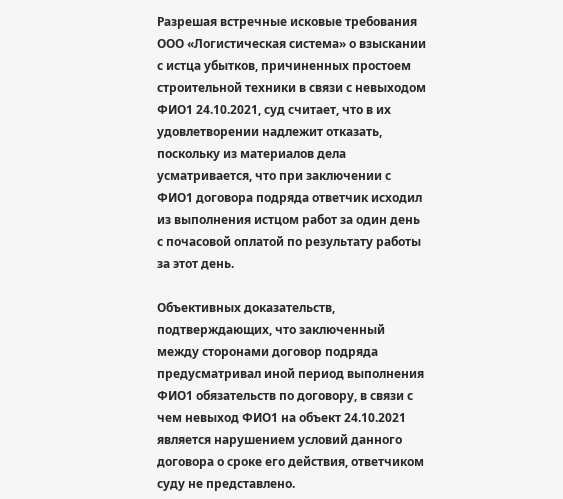Разрешая встречные исковые требования ООО «Логистическая система» о взыскании с истца убытков, причиненных простоем строительной техники в связи с невыходом ФИО1 24.10.2021, суд считает, что в их удовлетворении надлежит отказать, поскольку из материалов дела усматривается, что при заключении с ФИО1 договора подряда ответчик исходил из выполнения истцом работ за один день с почасовой оплатой по результату работы за этот день.

Объективных доказательств, подтверждающих, что заключенный между сторонами договор подряда предусматривал иной период выполнения ФИО1 обязательств по договору, в связи с чем невыход ФИО1 на объект 24.10.2021 является нарушением условий данного договора о сроке его действия, ответчиком суду не представлено.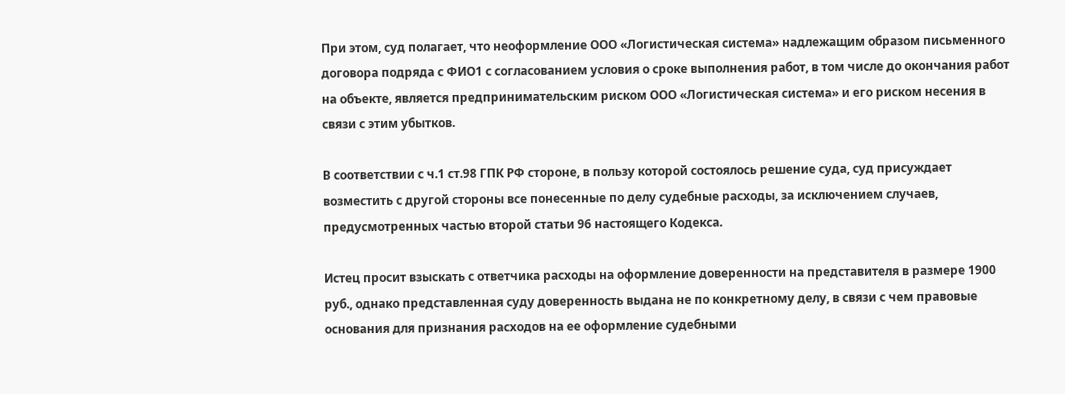При этом, суд полагает, что неоформление ООО «Логистическая система» надлежащим образом письменного договора подряда с ФИО1 с согласованием условия о сроке выполнения работ, в том числе до окончания работ на объекте, является предпринимательским риском ООО «Логистическая система» и его риском несения в связи с этим убытков.

В соответствии с ч.1 ст.98 ГПК РФ стороне, в пользу которой состоялось решение суда, суд присуждает возместить с другой стороны все понесенные по делу судебные расходы, за исключением случаев, предусмотренных частью второй статьи 96 настоящего Кодекса.

Истец просит взыскать с ответчика расходы на оформление доверенности на представителя в размере 1900 руб., однако представленная суду доверенность выдана не по конкретному делу, в связи с чем правовые основания для признания расходов на ее оформление судебными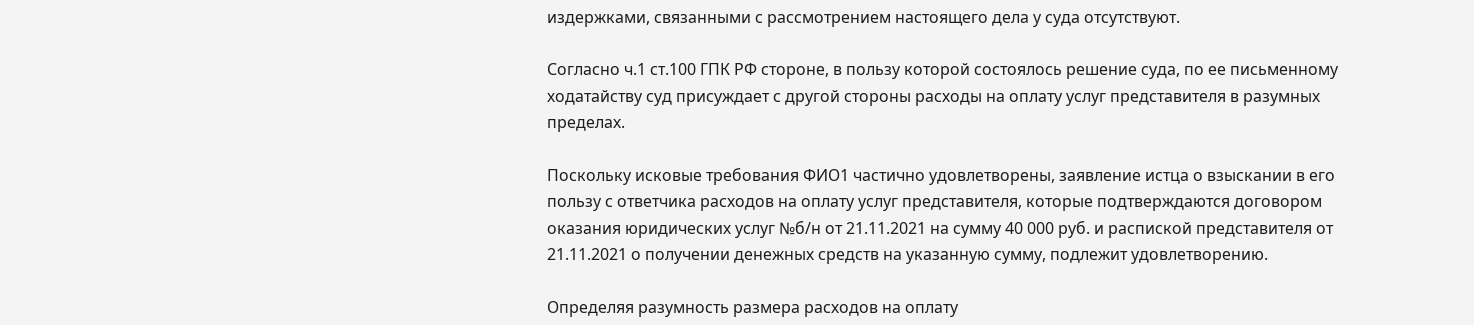издержками, связанными с рассмотрением настоящего дела у суда отсутствуют.

Согласно ч.1 ст.100 ГПК РФ стороне, в пользу которой состоялось решение суда, по ее письменному ходатайству суд присуждает с другой стороны расходы на оплату услуг представителя в разумных пределах.

Поскольку исковые требования ФИО1 частично удовлетворены, заявление истца о взыскании в его пользу с ответчика расходов на оплату услуг представителя, которые подтверждаются договором оказания юридических услуг №б/н от 21.11.2021 на сумму 40 000 руб. и распиской представителя от 21.11.2021 о получении денежных средств на указанную сумму, подлежит удовлетворению.

Определяя разумность размера расходов на оплату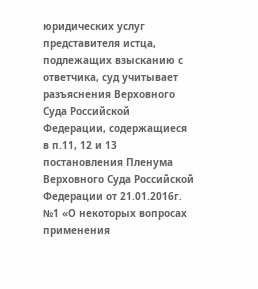юридических услуг представителя истца, подлежащих взысканию с ответчика, суд учитывает разъяснения Верховного Суда Российской Федерации, содержащиеся в п.11, 12 и 13 постановления Пленума Верховного Суда Российской Федерации от 21.01.2016г. №1 «О некоторых вопросах применения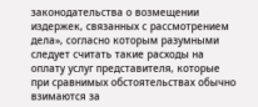законодательства о возмещении издержек, связанных с рассмотрением дела», согласно которым разумными следует считать такие расходы на оплату услуг представителя, которые при сравнимых обстоятельствах обычно взимаются за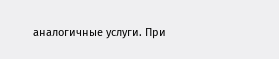аналогичные услуги. При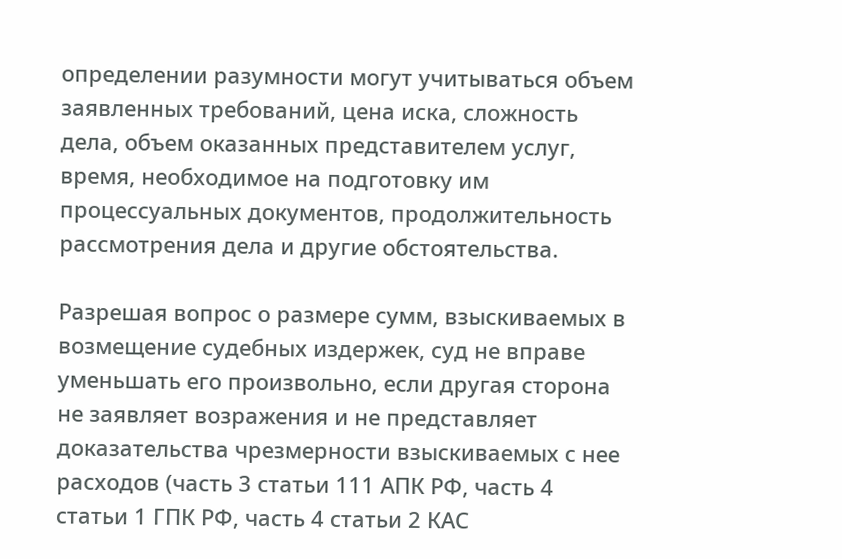определении разумности могут учитываться объем заявленных требований, цена иска, сложность дела, объем оказанных представителем услуг, время, необходимое на подготовку им процессуальных документов, продолжительность рассмотрения дела и другие обстоятельства.

Разрешая вопрос о размере сумм, взыскиваемых в возмещение судебных издержек, суд не вправе уменьшать его произвольно, если другая сторона не заявляет возражения и не представляет доказательства чрезмерности взыскиваемых с нее расходов (часть 3 статьи 111 АПК РФ, часть 4 статьи 1 ГПК РФ, часть 4 статьи 2 КАС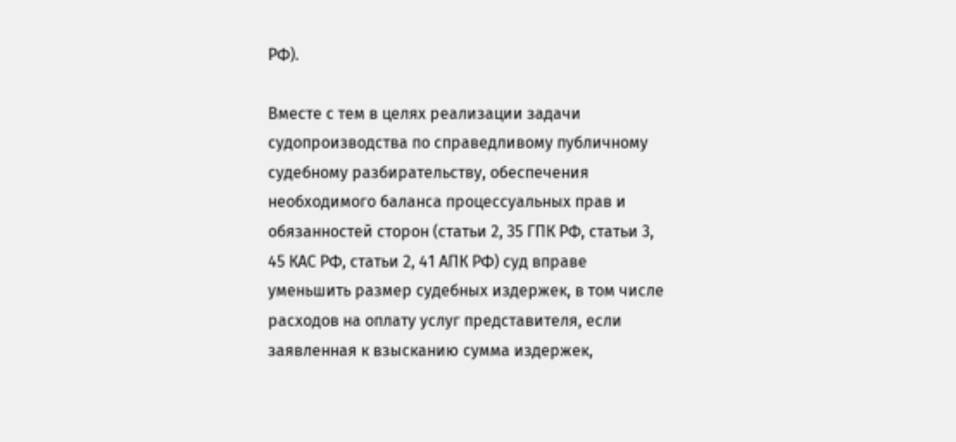РФ).

Вместе с тем в целях реализации задачи судопроизводства по справедливому публичному судебному разбирательству, обеспечения необходимого баланса процессуальных прав и обязанностей сторон (статьи 2, 35 ГПК РФ, статьи 3, 45 КАС РФ, статьи 2, 41 АПК РФ) суд вправе уменьшить размер судебных издержек, в том числе расходов на оплату услуг представителя, если заявленная к взысканию сумма издержек,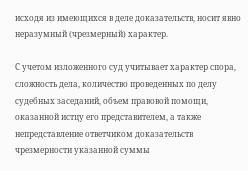исходя из имеющихся в деле доказательств, носит явно неразумный (чрезмерный) характер.

С учетом изложенного суд учитывает характер спора, сложность дела, количество проведенных по делу судебных заседаний, объем правовой помощи, оказанной истцу его представителем, а также непредставление ответчиком доказательств чрезмерности указанной суммы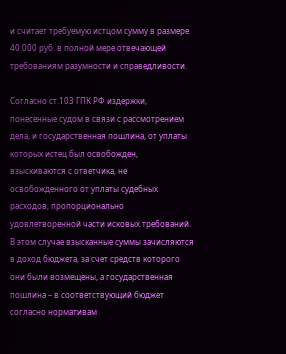и считает требуемую истцом сумму в размере 40 000 руб. в полной мере отвечающей требованиям разумности и справедливости.

Согласно ст.103 ГПК РФ издержки, понесенные судом в связи с рассмотрением дела, и государственная пошлина, от уплаты которых истец был освобожден, взыскиваются с ответчика, не освобожденного от уплаты судебных расходов, пропорционально удовлетворенной части исковых требований. В этом случае взысканные суммы зачисляются в доход бюджета, за счет средств которого они были возмещены, а государственная пошлина – в соответствующий бюджет согласно нормативам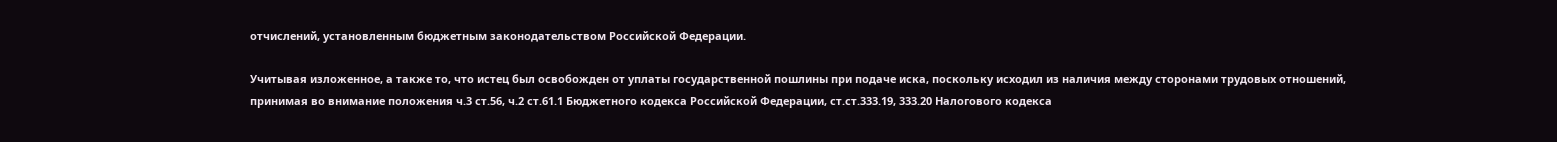отчислений, установленным бюджетным законодательством Российской Федерации.

Учитывая изложенное, а также то, что истец был освобожден от уплаты государственной пошлины при подаче иска, поскольку исходил из наличия между сторонами трудовых отношений, принимая во внимание положения ч.3 ст.56, ч.2 ст.61.1 Бюджетного кодекса Российской Федерации, ст.ст.333.19, 333.20 Налогового кодекса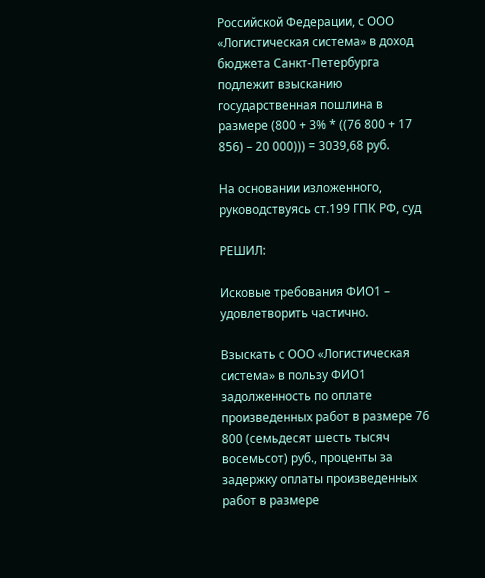Российской Федерации, с ООО «Логистическая система» в доход бюджета Санкт-Петербурга подлежит взысканию государственная пошлина в размере (800 + 3% * ((76 800 + 17 856) – 20 000))) = 3039,68 руб.

На основании изложенного, руководствуясь ст.199 ГПК РФ, суд

РЕШИЛ:

Исковые требования ФИО1 – удовлетворить частично.

Взыскать с ООО «Логистическая система» в пользу ФИО1 задолженность по оплате произведенных работ в размере 76 800 (семьдесят шесть тысяч восемьсот) руб., проценты за задержку оплаты произведенных работ в размере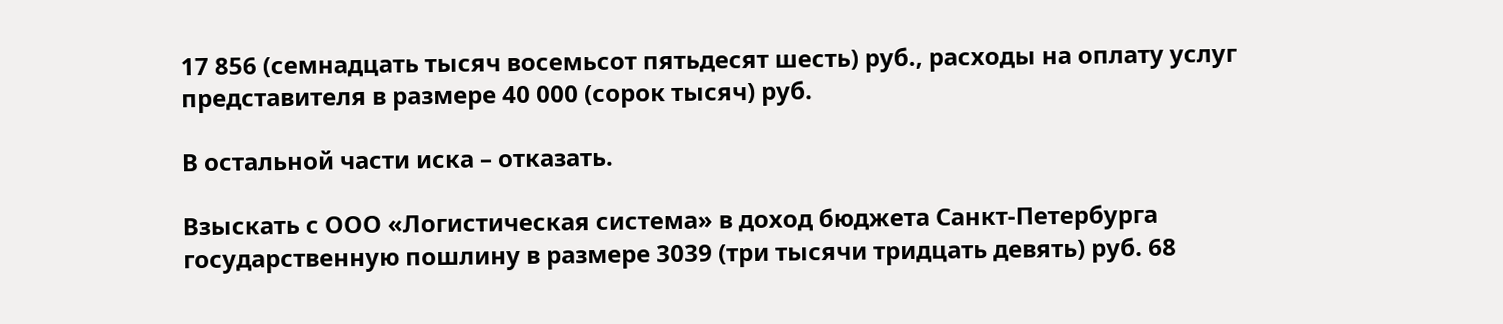17 856 (семнадцать тысяч восемьсот пятьдесят шесть) руб., расходы на оплату услуг представителя в размере 40 000 (сорок тысяч) руб.

В остальной части иска – отказать.

Взыскать с ООО «Логистическая система» в доход бюджета Санкт-Петербурга государственную пошлину в размере 3039 (три тысячи тридцать девять) руб. 68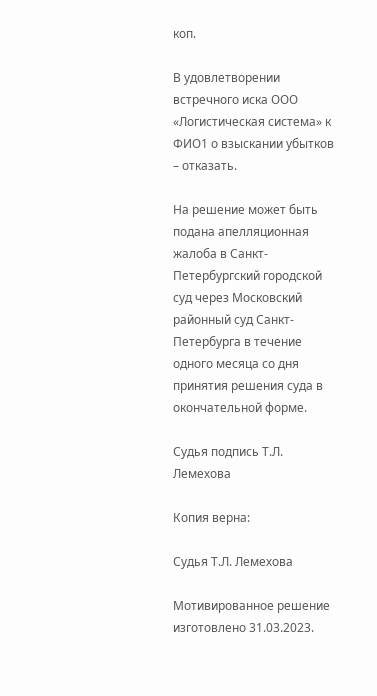коп.

В удовлетворении встречного иска ООО «Логистическая система» к ФИО1 о взыскании убытков – отказать.

На решение может быть подана апелляционная жалоба в Санкт-Петербургский городской суд через Московский районный суд Санкт-Петербурга в течение одного месяца со дня принятия решения суда в окончательной форме.

Судья подпись Т.Л. Лемехова

Копия верна:

Судья Т.Л. Лемехова

Мотивированное решение изготовлено 31.03.2023.